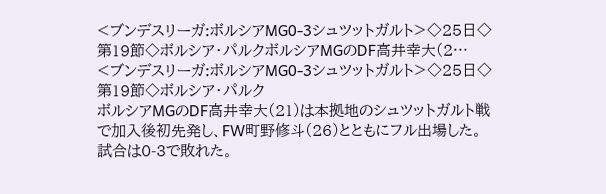<ブンデスリーガ:ボルシアMG0-3シュツットガルト>◇25日◇第19節◇ボルシア・パルクボルシアMGのDF高井幸大(2…
<ブンデスリーガ:ボルシアMG0-3シュツットガルト>◇25日◇第19節◇ボルシア・パルク
ボルシアMGのDF高井幸大(21)は本拠地のシュツットガルト戦で加入後初先発し、FW町野修斗(26)とともにフル出場した。試合は0-3で敗れた。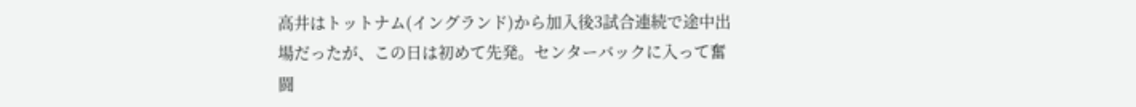高井はトットナム(イングランド)から加入後3試合連続で途中出場だったが、この日は初めて先発。センターバックに入って奮闘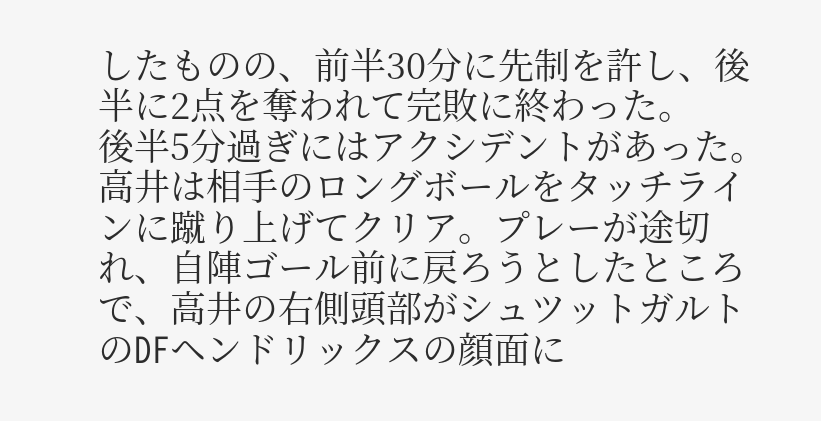したものの、前半30分に先制を許し、後半に2点を奪われて完敗に終わった。
後半5分過ぎにはアクシデントがあった。高井は相手のロングボールをタッチラインに蹴り上げてクリア。プレーが途切れ、自陣ゴール前に戻ろうとしたところで、高井の右側頭部がシュツットガルトのDFヘンドリックスの顔面に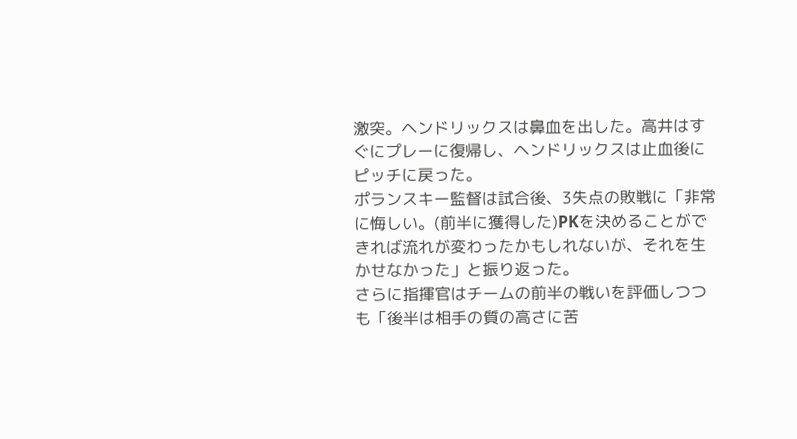激突。ヘンドリックスは鼻血を出した。高井はすぐにプレーに復帰し、ヘンドリックスは止血後にピッチに戻った。
ポランスキー監督は試合後、3失点の敗戦に「非常に悔しい。(前半に獲得した)PKを決めることができれば流れが変わったかもしれないが、それを生かせなかった」と振り返った。
さらに指揮官はチームの前半の戦いを評価しつつも「後半は相手の質の高さに苦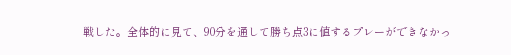戦した。全体的に見て、90分を通して勝ち点3に値するプレーができなかっ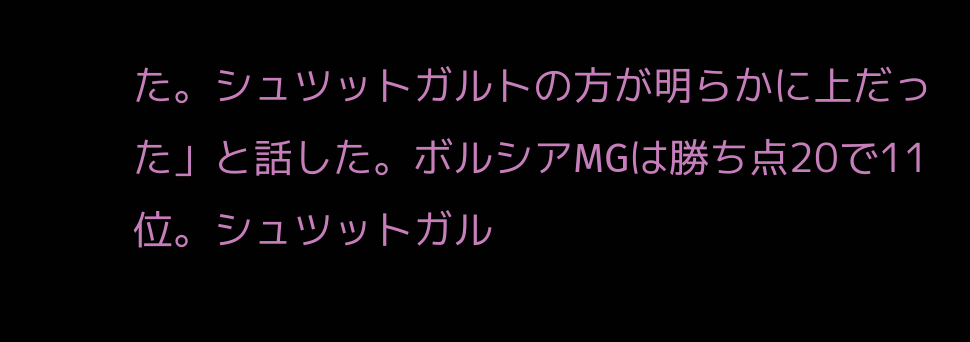た。シュツットガルトの方が明らかに上だった」と話した。ボルシアMGは勝ち点20で11位。シュツットガル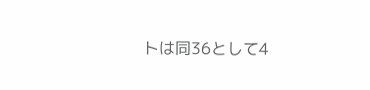トは同36として4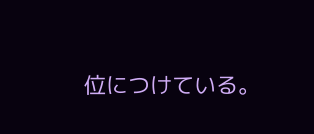位につけている。